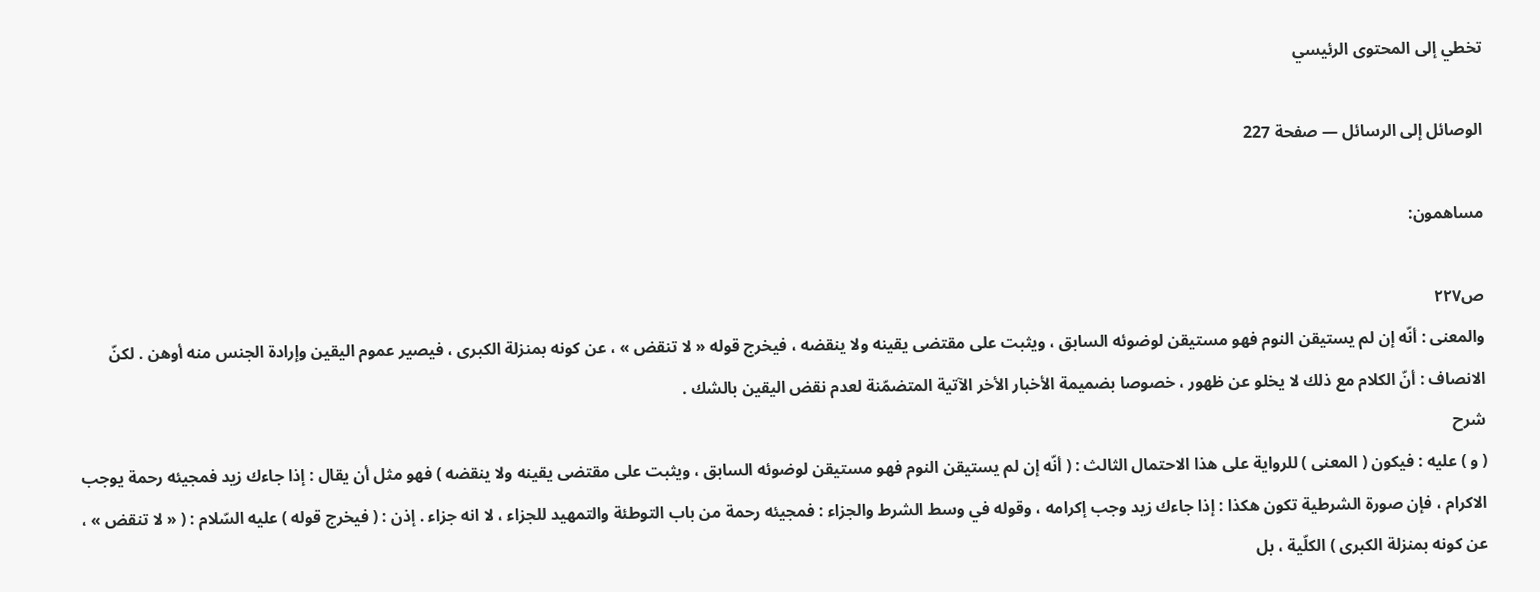تخطي إلى المحتوى الرئيسي

الوصائل إلى الرسائل — صفحة 227

مساهمون:

ص٢٢٧
والمعنى : أنّه إن لم يستيقن النوم فهو مستيقن لوضوئه السابق ، ويثبت على مقتضى يقينه ولا ينقضه ، فيخرج قوله « لا تنقض » ، عن كونه بمنزلة الكبرى ، فيصير عموم اليقين وإرادة الجنس منه أوهن . لكنّ الانصاف : أنّ الكلام مع ذلك لا يخلو عن ظهور ، خصوصا بضميمة الأخبار الأخر الآتية المتضمّنة لعدم نقض اليقين بالشك .
شرح
( و ) عليه : فيكون ( المعنى ) للرواية على هذا الاحتمال الثالث : ( أنّه إن لم يستيقن النوم فهو مستيقن لوضوئه السابق ، ويثبت على مقتضى يقينه ولا ينقضه ) فهو مثل أن يقال : إذا جاءك زيد فمجيئه رحمة يوجب الاكرام ، فإن صورة الشرطية تكون هكذا : إذا جاءك زيد وجب إكرامه ، وقوله في وسط الشرط والجزاء : فمجيئه رحمة من باب التوطئة والتمهيد للجزاء ، لا انه جزاء . إذن : ( فيخرج قوله ) عليه السّلام : ( « لا تنقض » ، عن كونه بمنزلة الكبرى ) الكلّية ، بل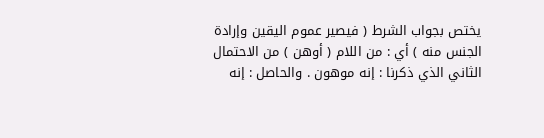يختص بجواب الشرط ( فيصير عموم اليقين وإرادة الجنس منه ) أي : من اللام ( أوهن ) من الاحتمال الثاني الذي ذكرنا : إنه موهون . والحاصل : إنه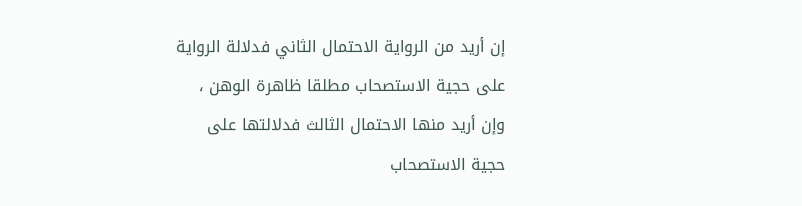إن أريد من الرواية الاحتمال الثاني فدلالة الرواية على حجية الاستصحاب مطلقا ظاهرة الوهن ، وإن أريد منها الاحتمال الثالث فدلالتها على حجية الاستصحاب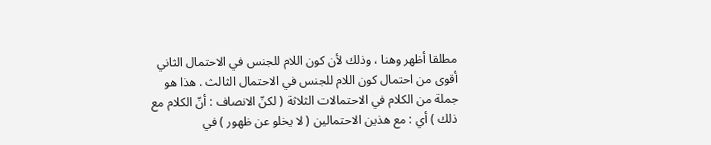مطلقا أظهر وهنا ، وذلك لأن كون اللام للجنس في الاحتمال الثاني أقوى من احتمال كون اللام للجنس في الاحتمال الثالث . هذا هو جملة من الكلام في الاحتمالات الثلاثة ( لكنّ الانصاف : أنّ الكلام مع ذلك ) أي : مع هذين الاحتمالين ( لا يخلو عن ظهور ) في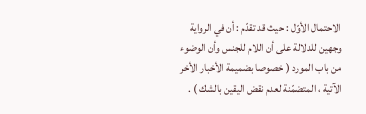الاحتمال الأوّل : حيث قد تقدّم : أن في الرواية وجهين للدلالة على أن اللام للجنس وأن الوضوء من باب المورد ( خصوصا بضميمة الأخبار الأخر الآتية ، المتضمّنة لعدم نقض اليقين بالشك ) .